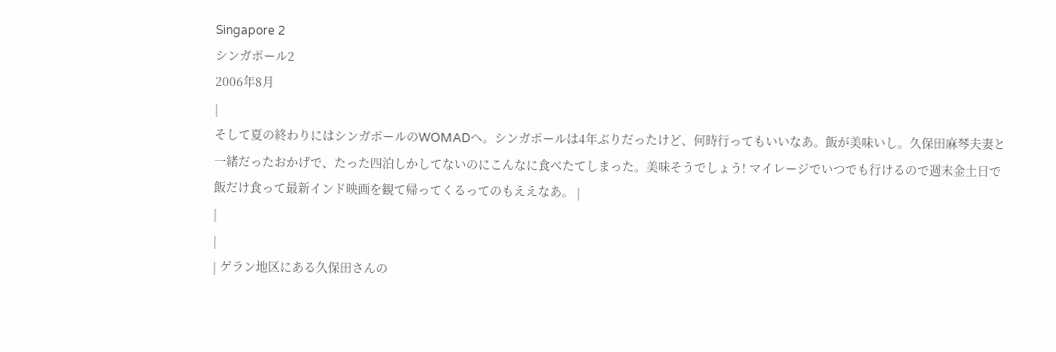Singapore 2
シンガポール2
2006年8月
|
そして夏の終わりにはシンガポールのWOMADへ。シンガポールは4年ぶりだったけど、何時行ってもいいなあ。飯が美味いし。久保田麻琴夫妻と一緒だったおかげで、たった四泊しかしてないのにこんなに食べたてしまった。美味そうでしょう! マイレージでいつでも行けるので週末金土日で飯だけ食って最新インド映画を観て帰ってくるってのもええなあ。 |
|
|
| ゲラン地区にある久保田さんの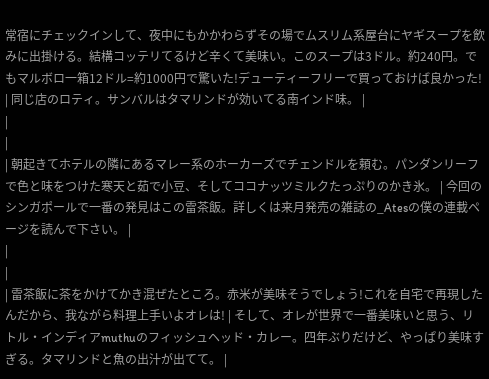常宿にチェックインして、夜中にもかかわらずその場でムスリム系屋台にヤギスープを飲みに出掛ける。結構コッテリてるけど辛くて美味い。このスープは3ドル。約240円。でもマルボロ一箱12ドル=約1000円で驚いた!デューティーフリーで買っておけば良かった! | 同じ店のロティ。サンバルはタマリンドが効いてる南インド味。 |
|
|
| 朝起きてホテルの隣にあるマレー系のホーカーズでチェンドルを頼む。パンダンリーフで色と味をつけた寒天と茹で小豆、そしてココナッツミルクたっぷりのかき氷。 | 今回のシンガポールで一番の発見はこの雷茶飯。詳しくは来月発売の雑誌の_Atesの僕の連載ページを読んで下さい。 |
|
|
| 雷茶飯に茶をかけてかき混ぜたところ。赤米が美味そうでしょう!これを自宅で再現したんだから、我ながら料理上手いよオレは! | そして、オレが世界で一番美味いと思う、リトル・インディアmuthuのフィッシュヘッド・カレー。四年ぶりだけど、やっぱり美味すぎる。タマリンドと魚の出汁が出てて。 |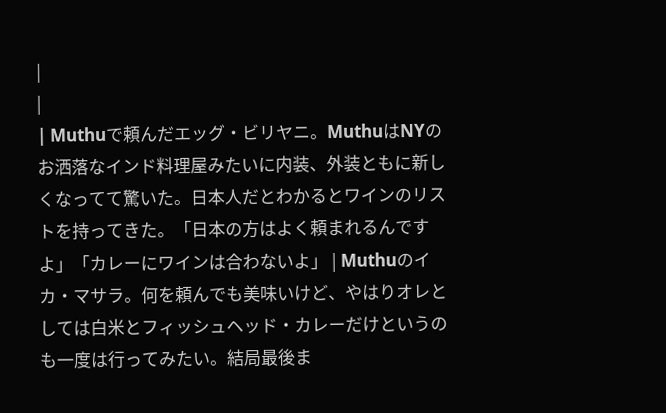|
|
| Muthuで頼んだエッグ・ビリヤニ。MuthuはNYのお洒落なインド料理屋みたいに内装、外装ともに新しくなってて驚いた。日本人だとわかるとワインのリストを持ってきた。「日本の方はよく頼まれるんですよ」「カレーにワインは合わないよ」 | Muthuのイカ・マサラ。何を頼んでも美味いけど、やはりオレとしては白米とフィッシュヘッド・カレーだけというのも一度は行ってみたい。結局最後ま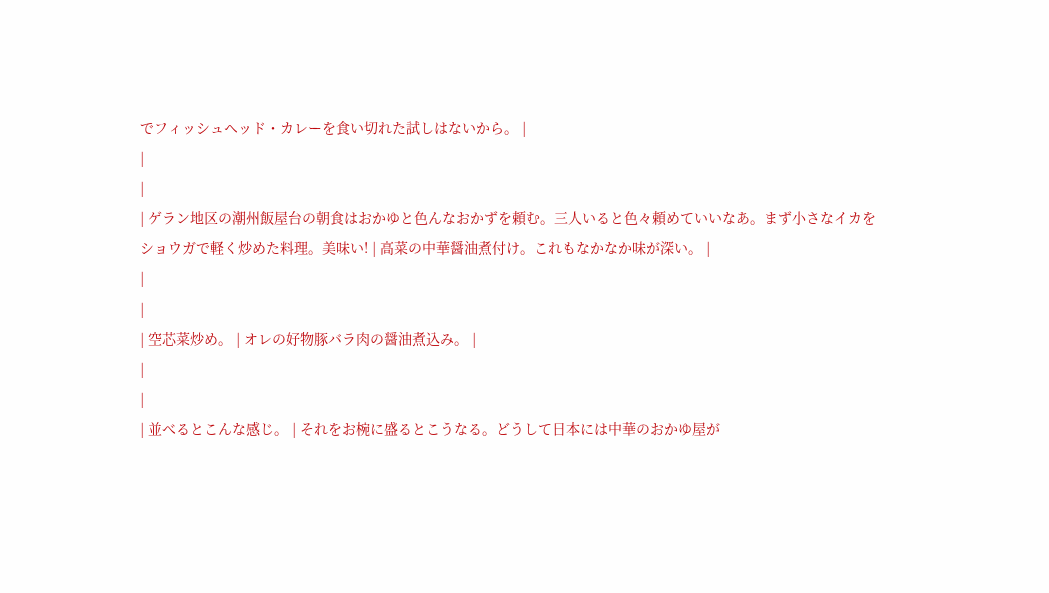でフィッシュヘッド・カレーを食い切れた試しはないから。 |
|
|
| ゲラン地区の潮州飯屋台の朝食はおかゆと色んなおかずを頼む。三人いると色々頼めていいなあ。まず小さなイカをショウガで軽く炒めた料理。美味い! | 高菜の中華醤油煮付け。これもなかなか味が深い。 |
|
|
| 空芯菜炒め。 | オレの好物豚バラ肉の醤油煮込み。 |
|
|
| 並べるとこんな感じ。 | それをお椀に盛るとこうなる。どうして日本には中華のおかゆ屋が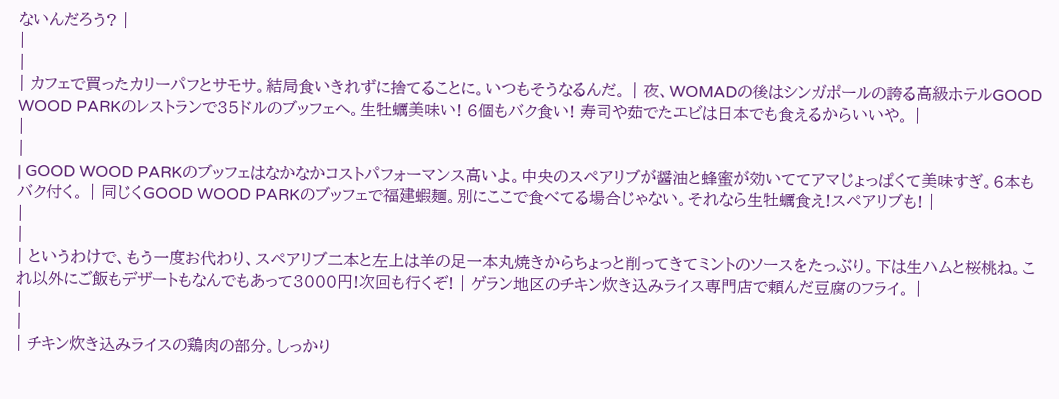ないんだろう? |
|
|
| カフェで買ったカリーパフとサモサ。結局食いきれずに捨てることに。いつもそうなるんだ。 | 夜、WOMADの後はシンガポールの誇る高級ホテルGOOD WOOD PARKのレストランで35ドルのブッフェへ。生牡蠣美味い! 6個もバク食い! 寿司や茹でたエビは日本でも食えるからいいや。 |
|
|
| GOOD WOOD PARKのブッフェはなかなかコストパフォーマンス高いよ。中央のスペアリブが醤油と蜂蜜が効いててアマじょっぱくて美味すぎ。6本もバク付く。 | 同じくGOOD WOOD PARKのブッフェで福建蝦麺。別にここで食べてる場合じゃない。それなら生牡蠣食え!スペアリブも! |
|
|
| というわけで、もう一度お代わり、スペアリブ二本と左上は羊の足一本丸焼きからちょっと削ってきてミントのソースをたっぶり。下は生ハムと桜桃ね。これ以外にご飯もデザートもなんでもあって3000円!次回も行くぞ! | ゲラン地区のチキン炊き込みライス専門店で頼んだ豆腐のフライ。 |
|
|
| チキン炊き込みライスの鶏肉の部分。しっかり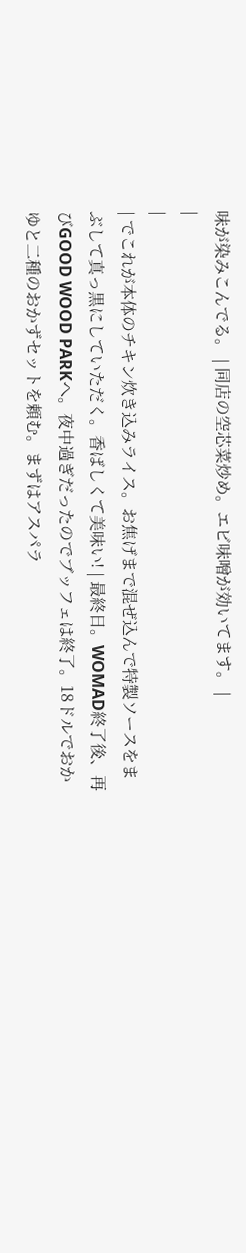味が染みこんでる。 | 同店の空芯菜炒め。エビ味噌が効いてます。 |
|
|
| でこれが本体のチキン炊き込みライス。お焦げまで混ぜ込んで特製ソースをまぶして真っ黒にしていただく。香ばしくて美味い! | 最終日。WOMAD終了後、再びGOOD WOOD PARKへ。夜中過ぎだったのでブッフェは終了。18ドルでおかゆと二種のおかずセットを頼む。まずはアスパラ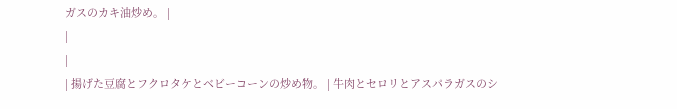ガスのカキ油炒め。 |
|
|
| 揚げた豆腐とフクロタケとベビーコーンの炒め物。 | 牛肉とセロリとアスパラガスのシ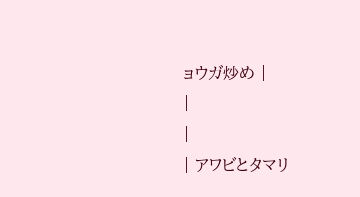ョウガ炒め |
|
|
| アワビとタマリ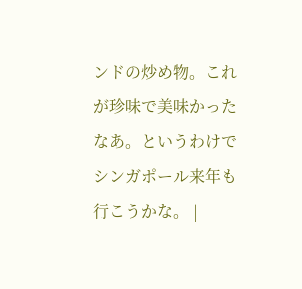ンドの炒め物。これが珍味で美味かったなあ。というわけでシンガポール来年も行こうかな。 |